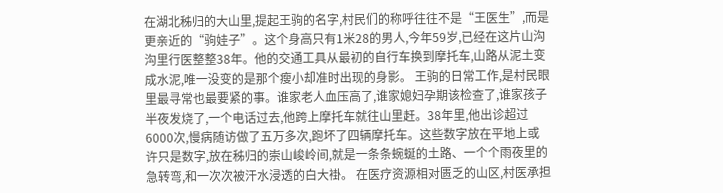在湖北秭归的大山里,提起王驹的名字,村民们的称呼往往不是“王医生”,而是更亲近的“驹娃子”。这个身高只有1米28的男人,今年59岁,已经在这片山沟沟里行医整整38年。他的交通工具从最初的自行车换到摩托车,山路从泥土变成水泥,唯一没变的是那个瘦小却准时出现的身影。 王驹的日常工作,是村民眼里最寻常也最要紧的事。谁家老人血压高了,谁家媳妇孕期该检查了,谁家孩子半夜发烧了,一个电话过去,他跨上摩托车就往山里赶。38年里,他出诊超过6000次,慢病随访做了五万多次,跑坏了四辆摩托车。这些数字放在平地上或许只是数字,放在秭归的崇山峻岭间,就是一条条蜿蜒的土路、一个个雨夜里的急转弯,和一次次被汗水浸透的白大褂。 在医疗资源相对匮乏的山区,村医承担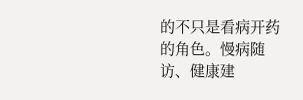的不只是看病开药的角色。慢病随访、健康建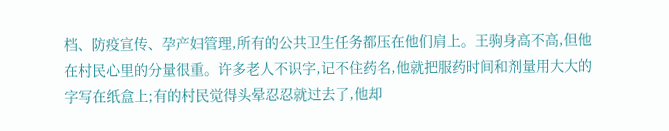档、防疫宣传、孕产妇管理,所有的公共卫生任务都压在他们肩上。王驹身高不高,但他在村民心里的分量很重。许多老人不识字,记不住药名,他就把服药时间和剂量用大大的字写在纸盒上;有的村民觉得头晕忍忍就过去了,他却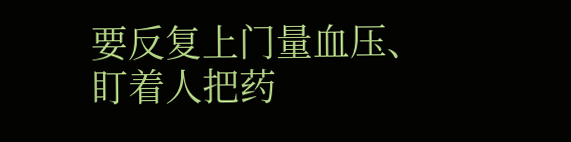要反复上门量血压、盯着人把药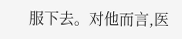服下去。对他而言,医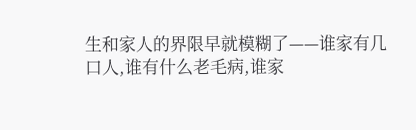生和家人的界限早就模糊了——谁家有几口人,谁有什么老毛病,谁家